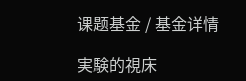课题基金 / 基金详情

実験的視床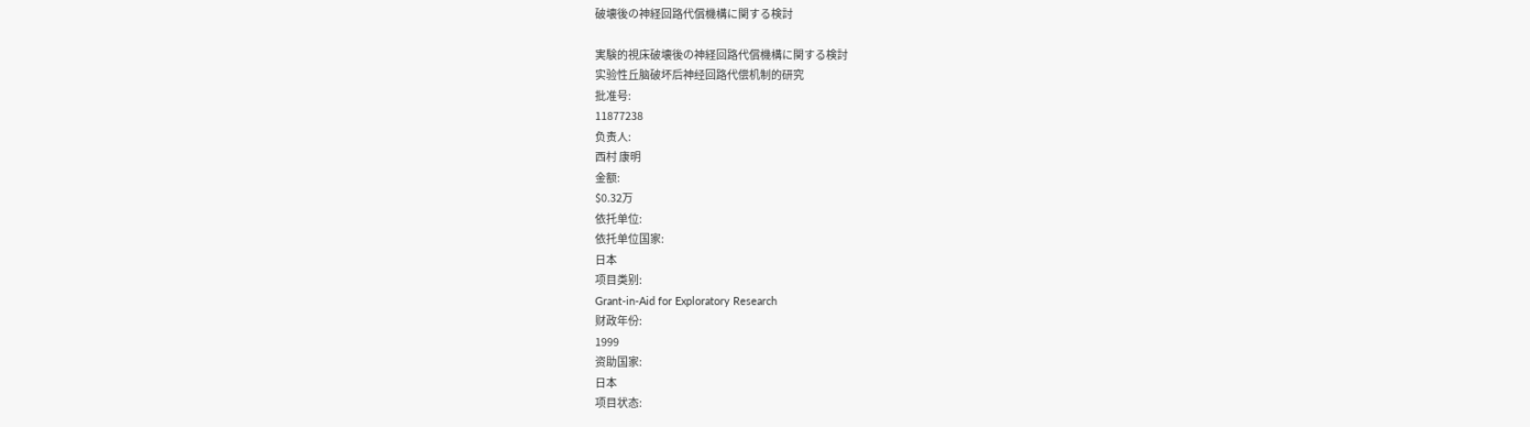破壊後の神経回路代償機構に関する検討

実験的視床破壊後の神経回路代償機構に関する検討
实验性丘脑破坏后神经回路代偿机制的研究
批准号:
11877238
负责人:
西村 康明
金额:
$0.32万
依托单位:
依托单位国家:
日本
项目类别:
Grant-in-Aid for Exploratory Research
财政年份:
1999
资助国家:
日本
项目状态: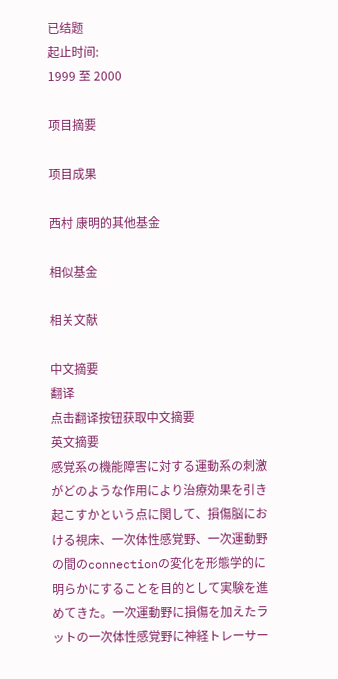已结题
起止时间:
1999 至 2000

项目摘要

项目成果

西村 康明的其他基金

相似基金

相关文献

中文摘要
翻译
点击翻译按钮获取中文摘要
英文摘要
感覚系の機能障害に対する運動系の刺激がどのような作用により治療効果を引き起こすかという点に関して、損傷脳における視床、一次体性感覚野、一次運動野の間のconnectionの変化を形態学的に明らかにすることを目的として実験を進めてきた。一次運動野に損傷を加えたラットの一次体性感覚野に神経トレーサー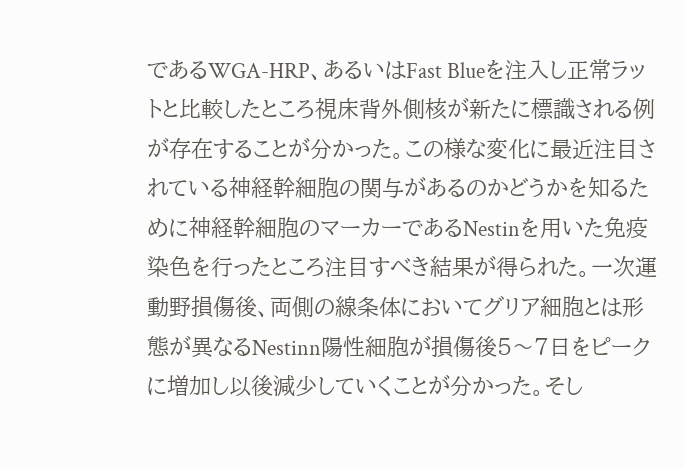であるWGA-HRP、あるいはFast Blueを注入し正常ラットと比較したところ視床背外側核が新たに標識される例が存在することが分かった。この様な変化に最近注目されている神経幹細胞の関与があるのかどうかを知るために神経幹細胞のマーカーであるNestinを用いた免疫染色を行ったところ注目すべき結果が得られた。一次運動野損傷後、両側の線条体においてグリア細胞とは形態が異なるNestinn陽性細胞が損傷後5〜7日をピークに増加し以後減少していくことが分かった。そし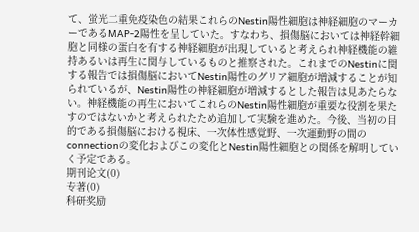て、蛍光二重免疫染色の結果これらのNestin陽性細胞は神経細胞のマーカーであるMAP-2陽性を呈していた。すなわち、損傷脳においては神経幹細胞と同様の蛋白を有する神経細胞が出現していると考えられ神経機能の維持あるいは再生に関与しているものと推察された。これまでのNestinに関する報告では損傷脳においてNestin陽性のグリア細胞が増減することが知られているが、Nestin陽性の神経細胞が増減するとした報告は見あたらない。神経機能の再生においてこれらのNestin陽性細胞が重要な役割を果たすのではないかと考えられたため追加して実験を進めた。今後、当初の目的である損傷脳における視床、一次体性感覚野、一次運動野の間のconnectionの変化およびこの変化とNestin陽性細胞との関係を解明していく予定である。
期刊论文(0)
专著(0)
科研奖励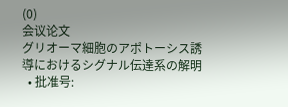(0)
会议论文
グリオーマ細胞のアポトーシス誘導におけるシグナル伝達系の解明
  • 批准号: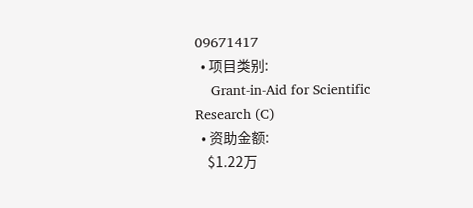09671417
  • 项目类别:
    Grant-in-Aid for Scientific Research (C)
  • 资助金额:
    $1.22万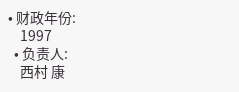• 财政年份:
    1997
  • 负责人:
    西村 康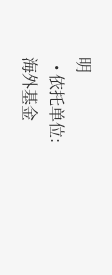明
  • 依托单位:
海外基金